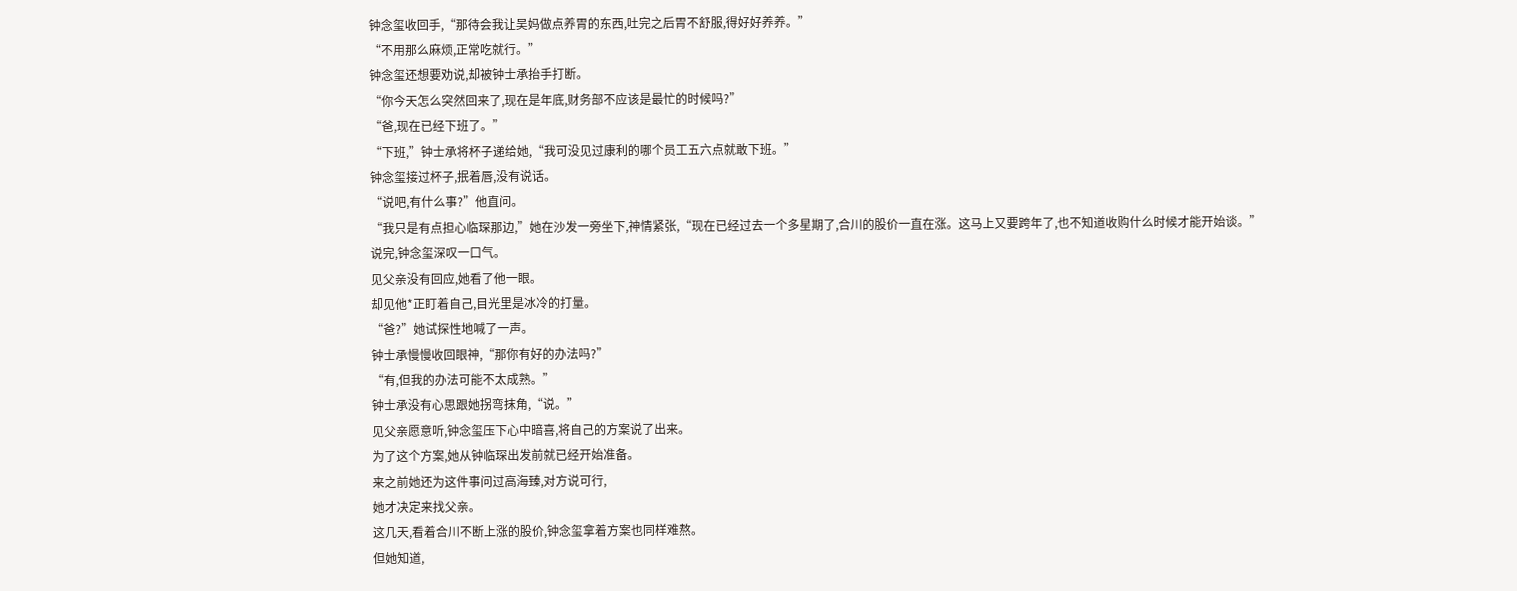钟念玺收回手,“那待会我让吴妈做点养胃的东西,吐完之后胃不舒服,得好好养养。”
“不用那么麻烦,正常吃就行。”
钟念玺还想要劝说,却被钟士承抬手打断。
“你今天怎么突然回来了,现在是年底,财务部不应该是最忙的时候吗?”
“爸,现在已经下班了。”
“下班,”钟士承将杯子递给她,“我可没见过康利的哪个员工五六点就敢下班。”
钟念玺接过杯子,抿着唇,没有说话。
“说吧,有什么事?”他直问。
“我只是有点担心临琛那边,”她在沙发一旁坐下,神情紧张,“现在已经过去一个多星期了,合川的股价一直在涨。这马上又要跨年了,也不知道收购什么时候才能开始谈。”
说完,钟念玺深叹一口气。
见父亲没有回应,她看了他一眼。
却见他*正盯着自己,目光里是冰冷的打量。
“爸?”她试探性地喊了一声。
钟士承慢慢收回眼神,“那你有好的办法吗?”
“有,但我的办法可能不太成熟。”
钟士承没有心思跟她拐弯抹角,“说。”
见父亲愿意听,钟念玺压下心中暗喜,将自己的方案说了出来。
为了这个方案,她从钟临琛出发前就已经开始准备。
来之前她还为这件事问过高海臻,对方说可行,
她才决定来找父亲。
这几天,看着合川不断上涨的股价,钟念玺拿着方案也同样难熬。
但她知道,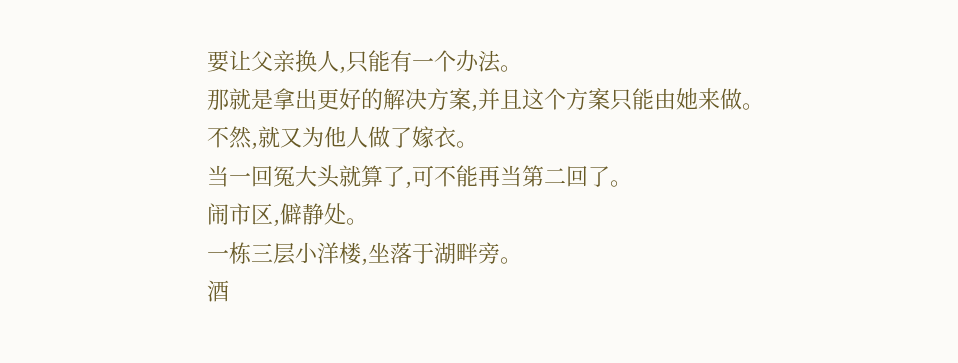要让父亲换人,只能有一个办法。
那就是拿出更好的解决方案,并且这个方案只能由她来做。
不然,就又为他人做了嫁衣。
当一回冤大头就算了,可不能再当第二回了。
闹市区,僻静处。
一栋三层小洋楼,坐落于湖畔旁。
酒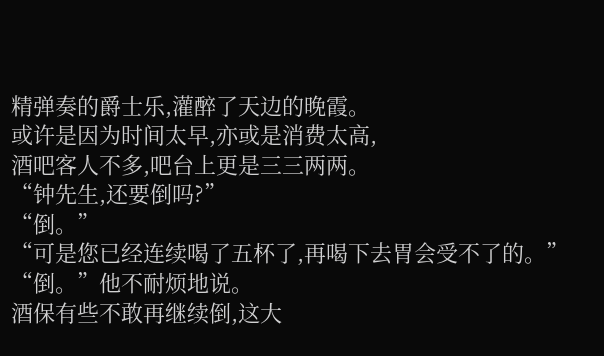精弹奏的爵士乐,灌醉了天边的晚霞。
或许是因为时间太早,亦或是消费太高,
酒吧客人不多,吧台上更是三三两两。
“钟先生,还要倒吗?”
“倒。”
“可是您已经连续喝了五杯了,再喝下去胃会受不了的。”
“倒。”他不耐烦地说。
酒保有些不敢再继续倒,这大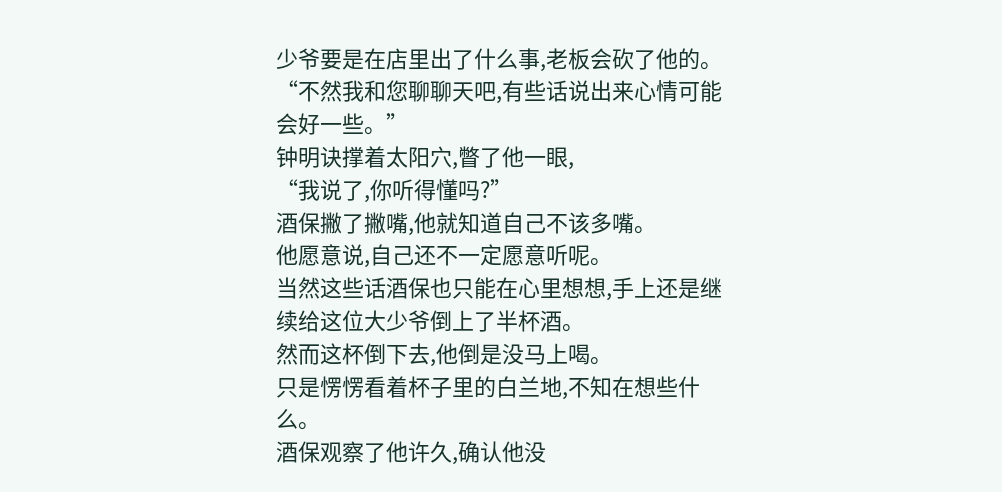少爷要是在店里出了什么事,老板会砍了他的。
“不然我和您聊聊天吧,有些话说出来心情可能会好一些。”
钟明诀撑着太阳穴,瞥了他一眼,
“我说了,你听得懂吗?”
酒保撇了撇嘴,他就知道自己不该多嘴。
他愿意说,自己还不一定愿意听呢。
当然这些话酒保也只能在心里想想,手上还是继续给这位大少爷倒上了半杯酒。
然而这杯倒下去,他倒是没马上喝。
只是愣愣看着杯子里的白兰地,不知在想些什么。
酒保观察了他许久,确认他没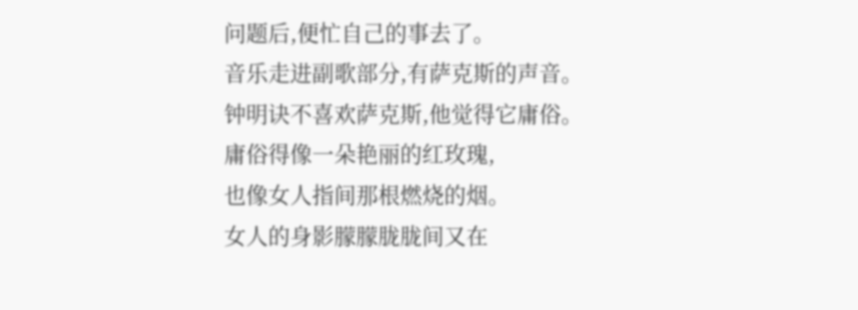问题后,便忙自己的事去了。
音乐走进副歌部分,有萨克斯的声音。
钟明诀不喜欢萨克斯,他觉得它庸俗。
庸俗得像一朵艳丽的红玫瑰,
也像女人指间那根燃烧的烟。
女人的身影朦朦胧胧间又在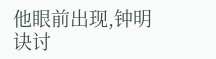他眼前出现,钟明诀讨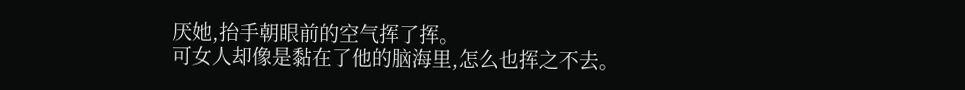厌她,抬手朝眼前的空气挥了挥。
可女人却像是黏在了他的脑海里,怎么也挥之不去。